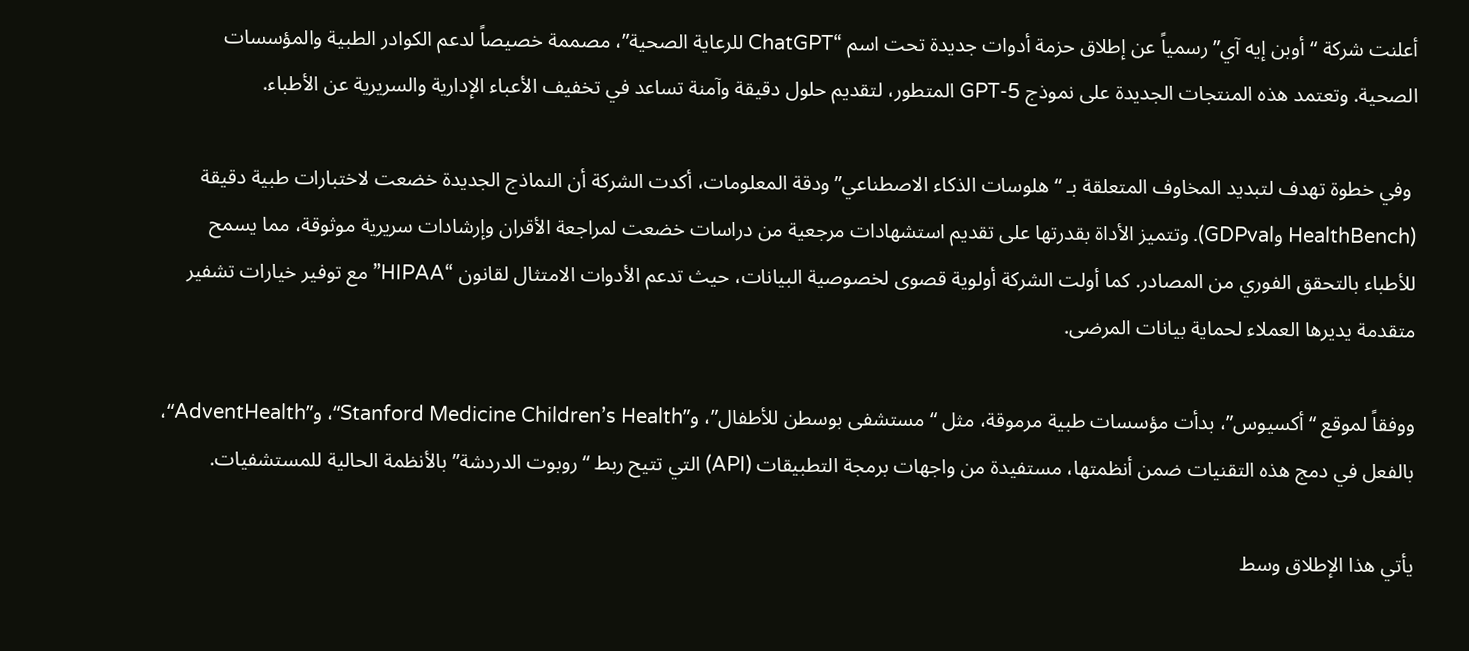أعلنت شركة “أوبن إيه آي” رسمياً عن إطلاق حزمة أدوات جديدة تحت اسم “ChatGPT للرعاية الصحية”، مصممة خصيصاً لدعم الكوادر الطبية والمؤسسات الصحية. وتعتمد هذه المنتجات الجديدة على نموذج GPT-5 المتطور، لتقديم حلول دقيقة وآمنة تساعد في تخفيف الأعباء الإدارية والسريرية عن الأطباء.

 وفي خطوة تهدف لتبديد المخاوف المتعلقة بـ “هلوسات الذكاء الاصطناعي” ودقة المعلومات، أكدت الشركة أن النماذج الجديدة خضعت لاختبارات طبية دقيقة (HealthBench وGDPval). وتتميز الأداة بقدرتها على تقديم استشهادات مرجعية من دراسات خضعت لمراجعة الأقران وإرشادات سريرية موثوقة، مما يسمح للأطباء بالتحقق الفوري من المصادر. كما أولت الشركة أولوية قصوى لخصوصية البيانات، حيث تدعم الأدوات الامتثال لقانون “HIPAA” مع توفير خيارات تشفير متقدمة يديرها العملاء لحماية بيانات المرضى.

ووفقاً لموقع “أكسيوس”، بدأت مؤسسات طبية مرموقة، مثل “مستشفى بوسطن للأطفال”، و”Stanford Medicine Children’s Health“، و”AdventHealth“، بالفعل في دمج هذه التقنيات ضمن أنظمتها، مستفيدة من واجهات برمجة التطبيقات (API) التي تتيح ربط “روبوت الدردشة” بالأنظمة الحالية للمستشفيات.

يأتي هذا الإطلاق وسط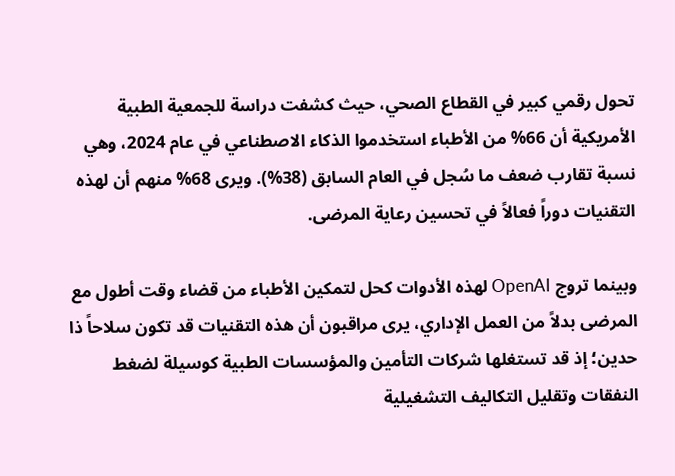تحول رقمي كبير في القطاع الصحي، حيث كشفت دراسة للجمعية الطبية الأمريكية أن 66% من الأطباء استخدموا الذكاء الاصطناعي في عام 2024، وهي نسبة تقارب ضعف ما سُجل في العام السابق (38%). ويرى 68% منهم أن لهذه التقنيات دوراً فعالاً في تحسين رعاية المرضى.

وبينما تروج OpenAI لهذه الأدوات كحل لتمكين الأطباء من قضاء وقت أطول مع المرضى بدلاً من العمل الإداري، يرى مراقبون أن هذه التقنيات قد تكون سلاحاً ذا حدين؛ إذ قد تستغلها شركات التأمين والمؤسسات الطبية كوسيلة لضغط النفقات وتقليل التكاليف التشغيلية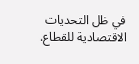في ظل التحديات الاقتصادية للقطاع.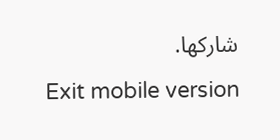شاركها.
Exit mobile version